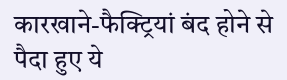कारखाने-फैक्ट्रियां बंद होने से पैदा हुए ये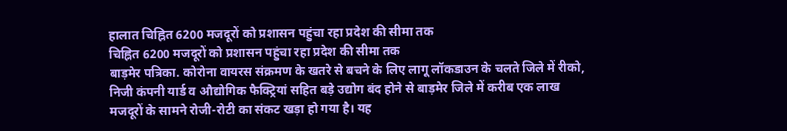हालात चिह्नित 6200 मजदूरों को प्रशासन पहुंचा रहा प्रदेश की सीमा तक
चिह्नित 6200 मजदूरों को प्रशासन पहुंचा रहा प्रदेश की सीमा तक
बाड़मेर पत्रिका. कोरोना वायरस संक्रमण के खतरे से बचने के लिए लागू लॉकडाउन के चलते जिले में रीको, निजी कंपनी यार्ड व औद्योगिक फैक्ट्रियां सहित बड़े उद्योग बंद होने से बाड़मेर जिले में करीब एक लाख मजदूरों के सामने रोजी-रोटी का संकट खड़ा हो गया है। यह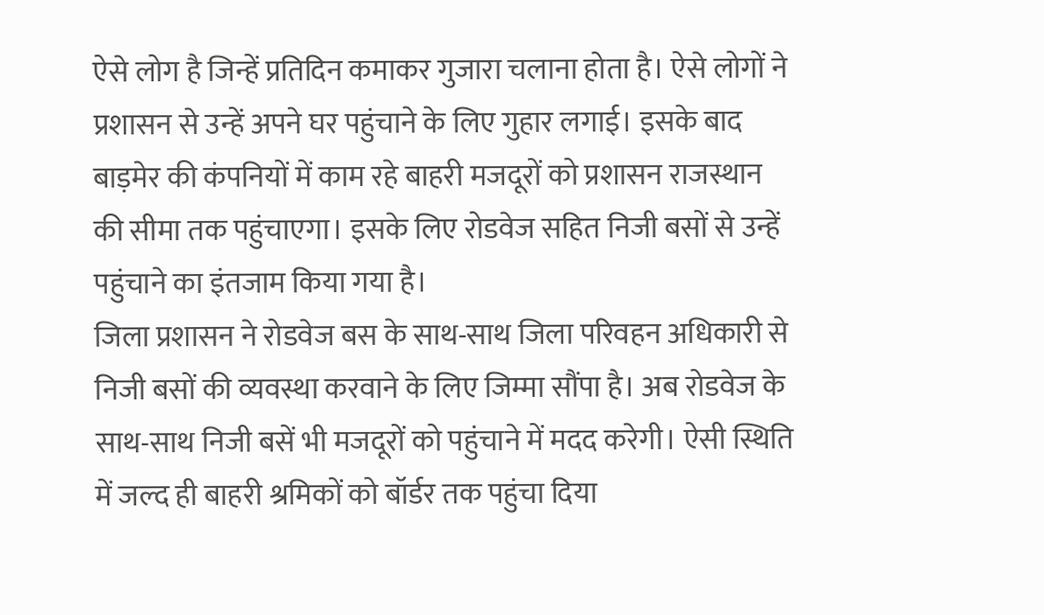ऐसे लोग है जिन्हें प्रतिदिन कमाकर गुजारा चलाना होता है। ऐसे लोगों ने प्रशासन से उन्हें अपने घर पहुंचाने के लिए गुहार लगाई। इसके बाद बाड़मेर की कंपनियों में काम रहे बाहरी मजदूरों को प्रशासन राजस्थान की सीमा तक पहुंचाएगा। इसके लिए रोडवेज सहित निजी बसों से उन्हें पहुंचाने का इंतजाम किया गया है।
जिला प्रशासन ने रोडवेज बस के साथ-साथ जिला परिवहन अधिकारी से निजी बसों की व्यवस्था करवाने के लिए जिम्मा सौंपा है। अब रोडवेज के साथ-साथ निजी बसें भी मजदूरों को पहुंचाने में मदद करेगी। ऐसी स्थिति में जल्द ही बाहरी श्रमिकों को बॉर्डर तक पहुंचा दिया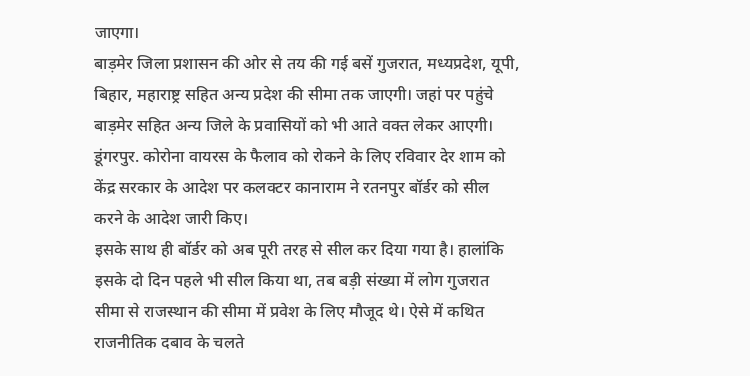जाएगा।
बाड़मेर जिला प्रशासन की ओर से तय की गई बसें गुजरात, मध्यप्रदेश, यूपी, बिहार, महाराष्ट्र सहित अन्य प्रदेश की सीमा तक जाएगी। जहां पर पहुंचे बाड़मेर सहित अन्य जिले के प्रवासियों को भी आते वक्त लेकर आएगी।
डूंगरपुर. कोरोना वायरस के फैलाव को रोकने के लिए रविवार देर शाम को केंद्र सरकार के आदेश पर कलक्टर कानाराम ने रतनपुर बॉर्डर को सील करने के आदेश जारी किए।
इसके साथ ही बॉर्डर को अब पूरी तरह से सील कर दिया गया है। हालांकि इसके दो दिन पहले भी सील किया था, तब बड़ी संख्या में लोग गुजरात सीमा से राजस्थान की सीमा में प्रवेश के लिए मौजूद थे। ऐसे में कथित राजनीतिक दबाव के चलते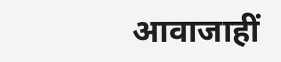आवाजाहीं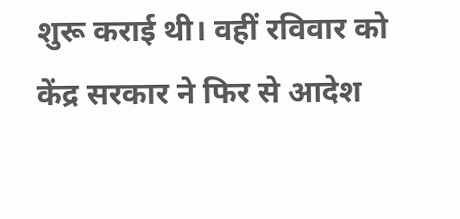शुरू कराई थी। वहीं रविवार को केंद्र सरकार ने फिर से आदेश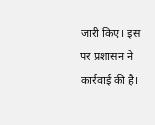जारी किए। इस पर प्रशासन ने कार्रवाई की है।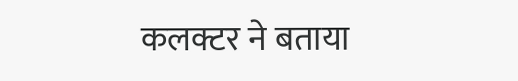कलक्टर ने बताया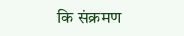कि संक्रमण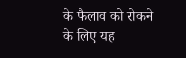के फैलाव को रोकने के लिए यह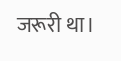जरूरी था।